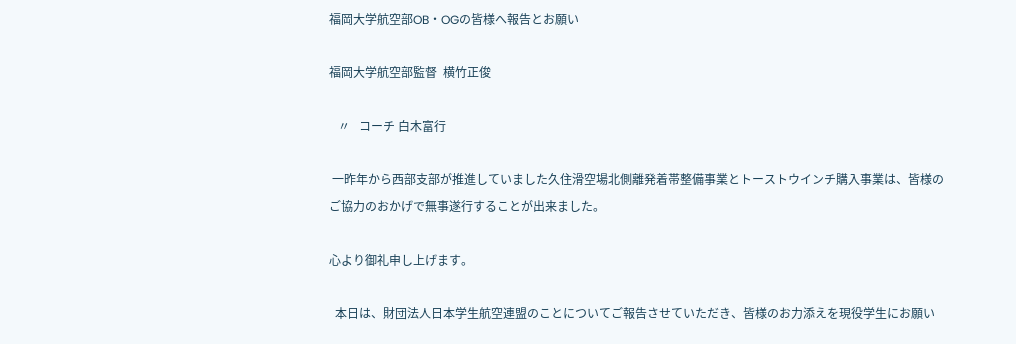福岡大学航空部OB・OGの皆様へ報告とお願い

福岡大学航空部監督  横竹正俊

   〃   コーチ 白木富行

 一昨年から西部支部が推進していました久住滑空場北側離発着帯整備事業とトーストウインチ購入事業は、皆様のご協力のおかげで無事遂行することが出来ました。

心より御礼申し上げます。

  本日は、財団法人日本学生航空連盟のことについてご報告させていただき、皆様のお力添えを現役学生にお願い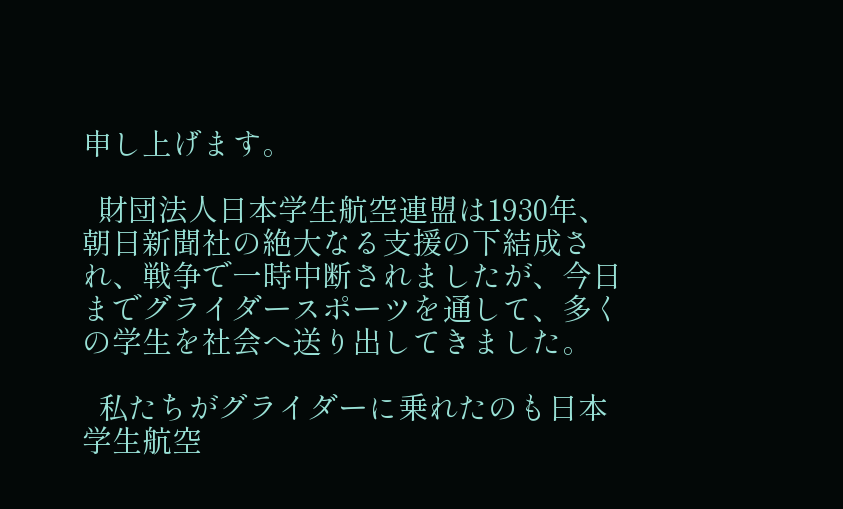申し上げます。

  財団法人日本学生航空連盟は1930年、朝日新聞社の絶大なる支援の下結成され、戦争で一時中断されましたが、今日までグライダースポーツを通して、多くの学生を社会へ送り出してきました。

  私たちがグライダーに乗れたのも日本学生航空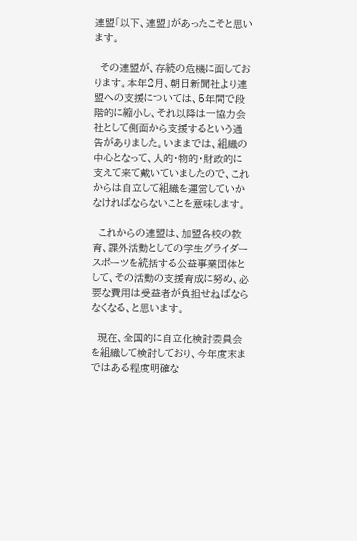連盟「以下、連盟」があったこそと思います。

  その連盟が、存続の危機に面しております。本年2月、朝日新聞社より連盟への支援については、5年間で段階的に縮小し、それ以降は一協力会社として側面から支援するという通告がありました。いままでは、組織の中心となって、人的・物的・財政的に支えて来て戴いていましたので、これからは自立して組織を運営していかなければならないことを意味します。

  これからの連盟は、加盟各校の教育、課外活動としての学生グライダースポーツを統括する公益事業団体として、その活動の支援育成に努め、必要な費用は受益者が負担せねばならなくなる、と思います。

  現在、全国的に自立化検討委員会を組織して検討しており、今年度末まではある程度明確な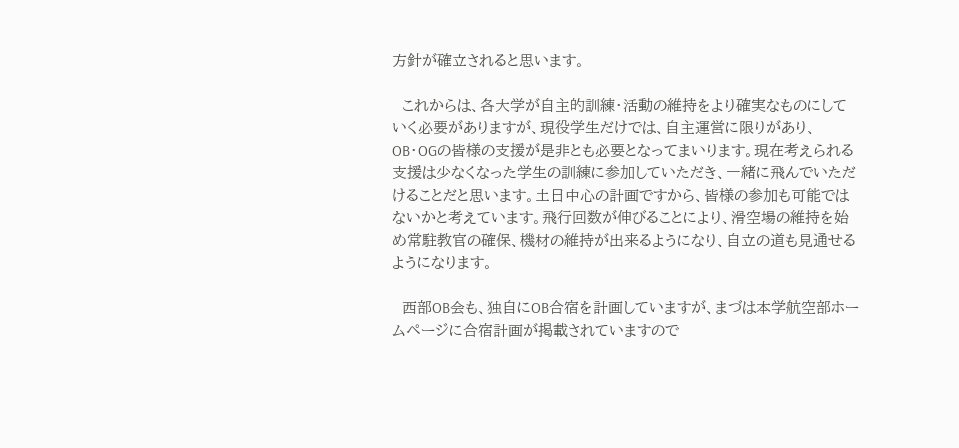方針が確立されると思います。

  これからは、各大学が自主的訓練・活動の維持をより確実なものにしていく必要がありますが、現役学生だけでは、自主運営に限りがあり、OB・OGの皆様の支援が是非とも必要となってまいります。現在考えられる支援は少なくなった学生の訓練に参加していただき、一緒に飛んでいただけることだと思います。土日中心の計画ですから、皆様の参加も可能ではないかと考えています。飛行回数が伸びることにより、滑空場の維持を始め常駐教官の確保、機材の維持が出来るようになり、自立の道も見通せるようになります。

  西部OB会も、独自にOB合宿を計画していますが、まづは本学航空部ホームページに合宿計画が掲載されていますので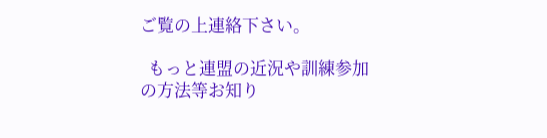ご覧の上連絡下さい。

  もっと連盟の近況や訓練参加の方法等お知り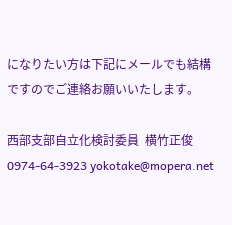になりたい方は下記にメールでも結構ですのでご連絡お願いいたします。

西部支部自立化検討委員  横竹正俊 0974-64-3923 yokotake@mopera.net